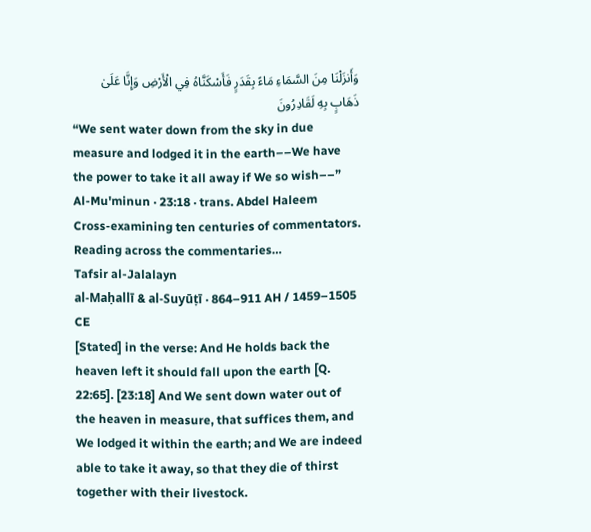وَأَنزَلْنَا مِنَ السَّمَاءِ مَاءً بِقَدَرٍ فَأَسْكَنَّاهُ فِي الْأَرْضِ وَإِنَّا عَلَىٰ ذَهَابٍ بِهِ لَقَادِرُونَ
“We sent water down from the sky in due measure and lodged it in the earth––We have the power to take it all away if We so wish––”
Al-Mu'minun · 23:18 · trans. Abdel Haleem
Cross-examining ten centuries of commentators.
Reading across the commentaries…
Tafsir al-Jalalayn
al-Maḥallī & al-Suyūṭī · 864–911 AH / 1459–1505 CE
[Stated] in the verse: And He holds back the heaven left it should fall upon the earth [Q. 22:65]. [23:18] And We sent down water out of the heaven in measure, that suffices them, and We lodged it within the earth; and We are indeed able to take it away, so that they die of thirst together with their livestock.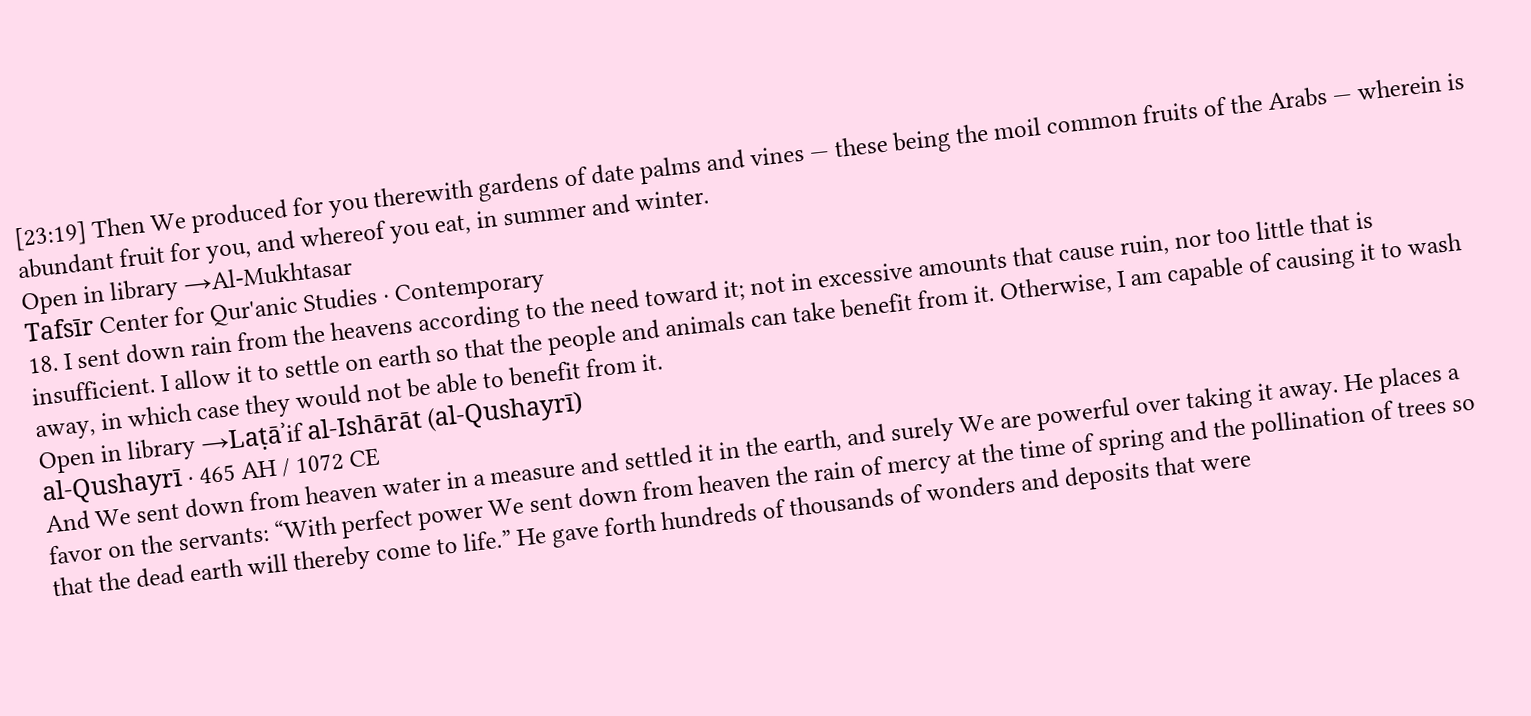[23:19] Then We produced for you therewith gardens of date palms and vines — these being the moil common fruits of the Arabs — wherein is abundant fruit for you, and whereof you eat, in summer and winter.
Open in library →Al-Mukhtasar
Tafsīr Center for Qur'anic Studies · Contemporary
18. I sent down rain from the heavens according to the need toward it; not in excessive amounts that cause ruin, nor too little that is insufficient. I allow it to settle on earth so that the people and animals can take benefit from it. Otherwise, I am capable of causing it to wash away, in which case they would not be able to benefit from it.
Open in library →Laṭāʾif al-Ishārāt (al-Qushayrī)
al-Qushayrī · 465 AH / 1072 CE
And We sent down from heaven water in a measure and settled it in the earth, and surely We are powerful over taking it away. He places a favor on the servants: “With perfect power We sent down from heaven the rain of mercy at the time of spring and the pollination of trees so that the dead earth will thereby come to life.” He gave forth hundreds of thousands of wonders and deposits that were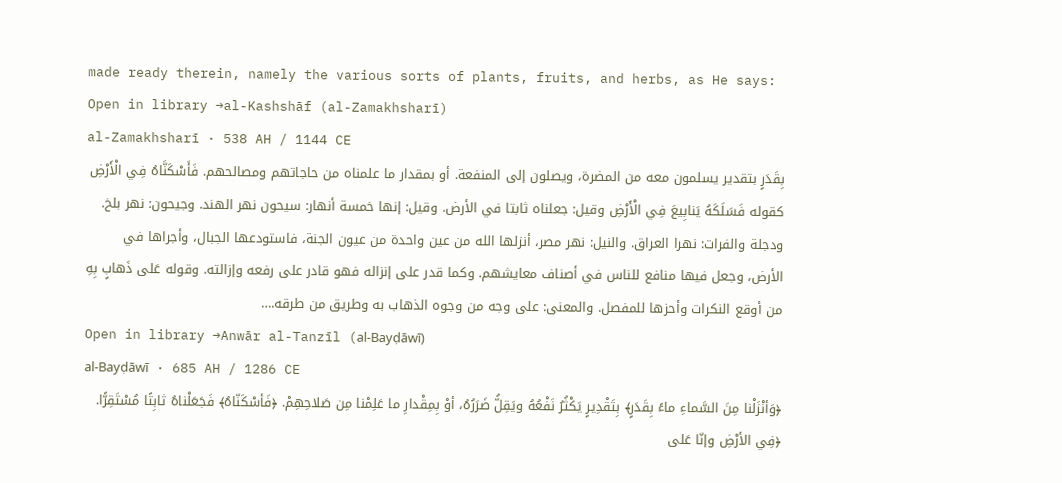made ready therein, namely the various sorts of plants, fruits, and herbs, as He says:
Open in library →al-Kashshāf (al-Zamakhsharī)
al-Zamakhsharī · 538 AH / 1144 CE
بِقَدَرٍ بتقدير يسلمون معه من المضرة، ويصلون إلى المنفعة. أو بمقدار ما علمناه من حاجاتهم ومصالحهم. فَأَسْكَنَّاهُ فِي الْأَرْضِ كقوله فَسَلَكَهُ يَنابِيعَ فِي الْأَرْضِ وقيل: جعلناه ثابتا في الأرض. وقيل: إنها خمسة أنهار: سيحون نهر الهند. وجيحون: نهر بلخ. ودجلة والفرات: نهرا العراق. والنيل: نهر مصر، أنزلها الله من عين واحدة من عيون الجنة، فاستودعها الجبال، وأجراها في الأرض، وجعل فيها منافع للناس في أصناف معايشهم. وكما قدر على إنزاله فهو قادر على رفعه وإزالته. وقوله عَلى ذَهابٍ بِهِ من أوقع النكرات وأحزها للمفصل. والمعنى: على وجه من وجوه الذهاب به وطريق من طرقه.…
Open in library →Anwār al-Tanzīl (al-Bayḍāwī)
al-Bayḍāwī · 685 AH / 1286 CE
﴿وَأنْزَلْنا مِنَ السَّماءِ ماءً بِقَدَرٍ﴾ بِتَقْدِيرٍ يَكْثُرُ نَفْعُهُ ويَقِلُّ ضَرَرُهُ، أوْ بِمِقْدارِ ما عَلِمْنا مِن صَلاحِهِمْ. ﴿فَأسْكَنّاهُ﴾ فَجَعَلْناهُ ثابِتًا مُسْتَقِرًّا. ﴿فِي الأرْضِ وإنّا عَلى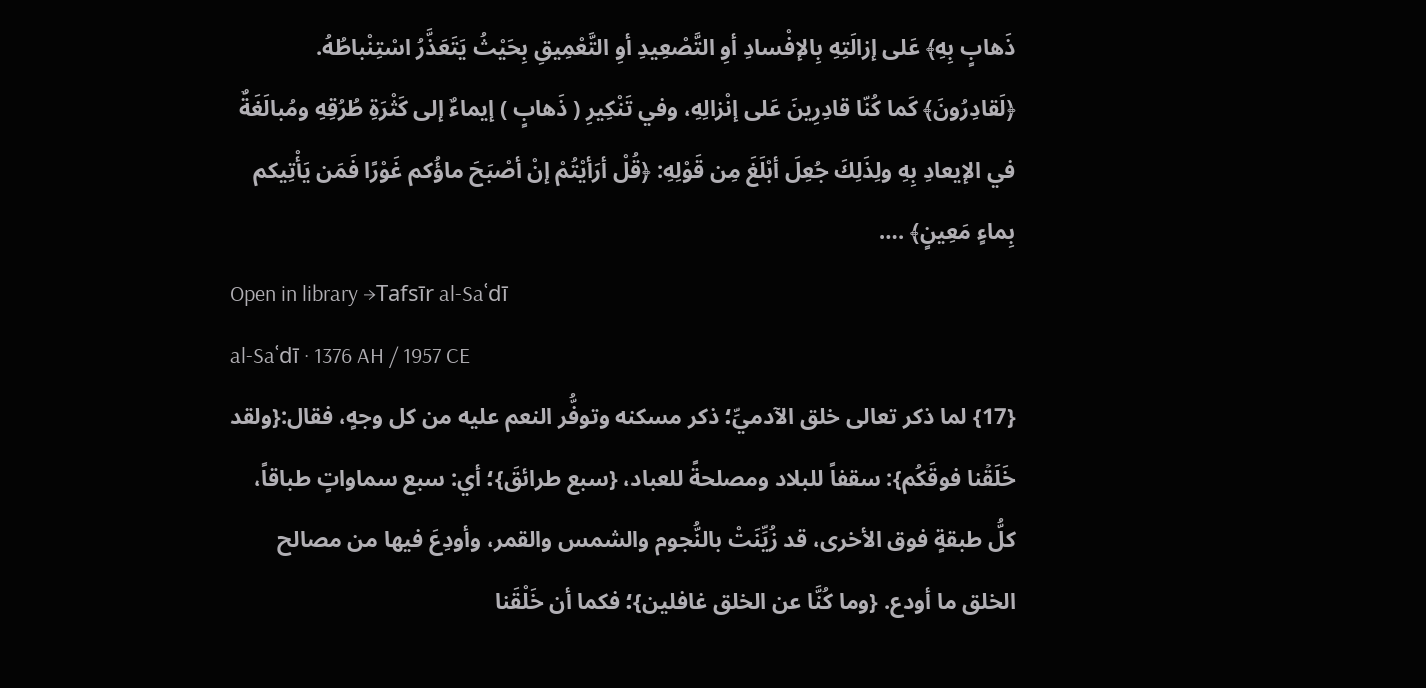ذَهابٍ بِهِ﴾ عَلى إزالَتِهِ بِالإفْسادِ أوِ التَّصْعِيدِ أوِ التَّعْمِيقِ بِحَيْثُ يَتَعَذَّرُ اسْتِنْباطُهُ. ﴿لَقادِرُونَ﴾ كَما كُنّا قادِرِينَ عَلى إنْزالِهِ، وفي تَنْكِيرِ ( ذَهابٍ ) إيماءٌ إلى كَثْرَةِ طُرُقِهِ ومُبالَغَةٌ في الإيعادِ بِهِ ولِذَلِكَ جُعِلَ أبْلَغَ مِن قَوْلِهِ: ﴿قُلْ أرَأيْتُمْ إنْ أصْبَحَ ماؤُكم غَوْرًا فَمَن يَأْتِيكم بِماءٍ مَعِينٍ﴾ .…
Open in library →Tafsīr al-Saʿdī
al-Saʿdī · 1376 AH / 1957 CE
{17} لما ذكر تعالى خلق الآدميِّ؛ ذكر مسكنه وتوفُّر النعم عليه من كل وجهٍ، فقال:{ولقد خَلَقۡنا فوقَكُم}: سقفاً للبلاد ومصلحةً للعباد، {سبع طرائقَ}؛ أي: سبع سماواتٍ طباقاً، كلُّ طبقةٍ فوق الأخرى، قد زُيِّنَتْ بالنُّجوم والشمس والقمر، وأودِعَ فيها من مصالح الخلق ما أودع. {وما كُنَّا عن الخلق غافلين}؛ فكما أن خَلْقَنا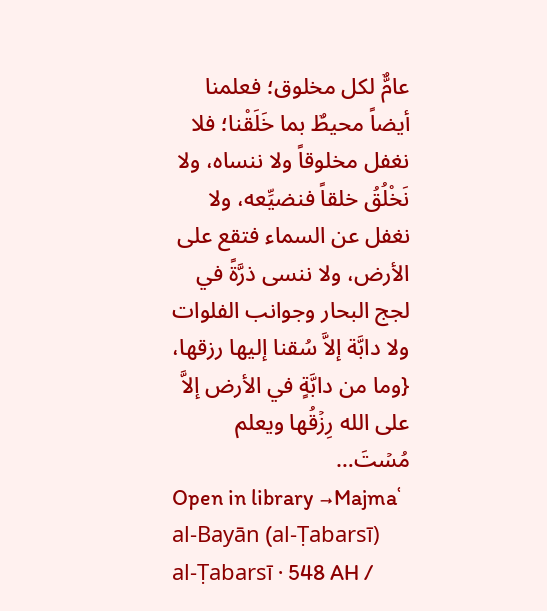عامٌّ لكل مخلوق؛ فعلمنا أيضاً محيطٌ بما خَلَقْنا؛ فلا نغفل مخلوقاً ولا ننساه، ولا نَخْلُقُ خلقاً فنضيِّعه، ولا نغفل عن السماء فتقع على الأرض، ولا ننسى ذرَّةً في لجج البحار وجوانب الفلوات ولا دابَّة إلاَّ سُقنا إليها رزقها، {وما من دابَّةٍ في الأرض إلاَّ على الله رِزۡقُها ويعلم مُسۡتَ…
Open in library →Majmaʿ al-Bayān (al-Ṭabarsī)
al-Ṭabarsī · 548 AH /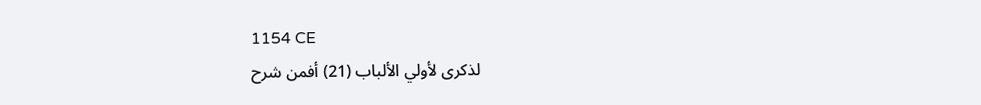1154 CE
لذكرى لأولي الألباب (21) أفمن شرح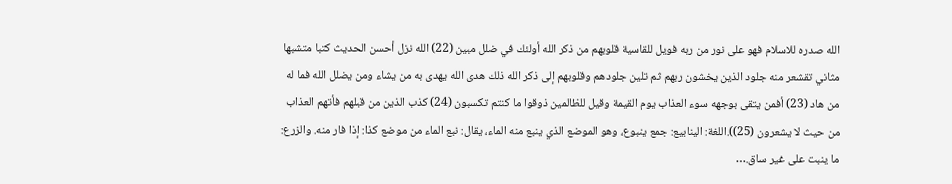الله صدره للاسلام فهو على نور من ربه فويل للقاسية قلوبهم من ذكر الله أولئك في ضلل مبين (22) الله نزل أحسن الحديث كتبا متشبها مثاني تقشعر منه جلود الذين يخشون ربهم ثم تلين جلودهم وقلوبهم إلى ذكر الله ذلك هدى الله يهدى به من يشاء ومن يضلل الله فما له من هاد (23) أفمن يتقى بوجهه سوء العذاب يوم القيمة وقيل للظالمين ذوقوا ما كنتم تكسبون (24) كذب الذين من قبلهم فأتهم العذاب من حيث لا يشعرون (25)).اللغة: الينابيع: جمع ينبوع، وهو الموضع الذي ينبع منه الماء، يقال: نبع الماء من موضع كذا: إذا فار منه. والزرع: ما ينبت على غير ساق.…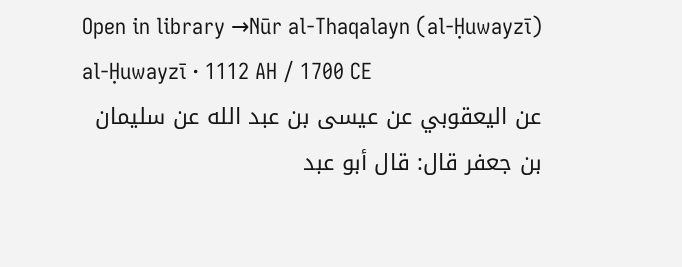Open in library →Nūr al-Thaqalayn (al-Ḥuwayzī)
al-Ḥuwayzī · 1112 AH / 1700 CE
عن اليعقوبي عن عيسى بن عبد الله عن سليمان بن جعفر قال: قال أبو عبد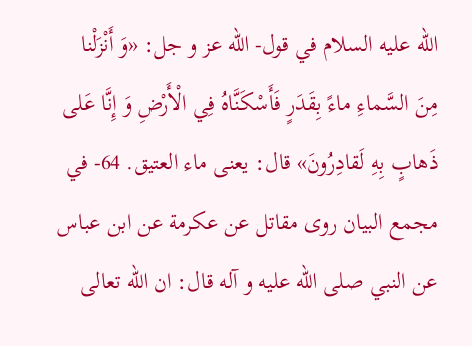الله عليه السلام‌ في قول- الله عز و جل: «وَ أَنْزَلْنا مِنَ السَّماءِ ماءً بِقَدَرٍ فَأَسْكَنَّاهُ فِي الْأَرْضِ وَ إِنَّا عَلى‌ ذَهابٍ بِهِ لَقادِرُونَ» قال: يعنى ماء العتيق. 64- في مجمع البيان روى مقاتل عن عكرمة عن ابن عباس عن النبي صلى الله عليه و آله قال: ان الله تعالى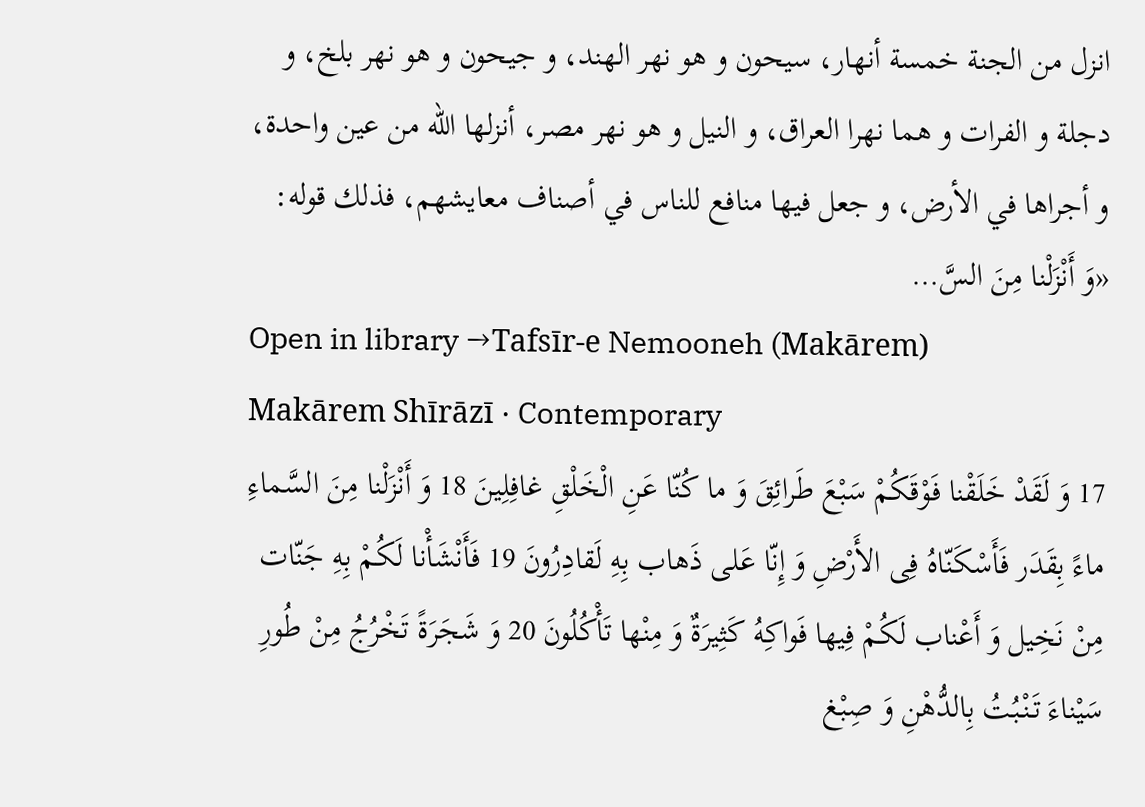انزل من الجنة خمسة أنهار، سيحون و هو نهر الهند، و جيحون و هو نهر بلخ، و دجلة و الفرات و هما نهرا العراق، و النيل و هو نهر مصر، أنزلها الله من عين واحدة، و أجراها في الأرض، و جعل فيها منافع للناس في أصناف معايشهم، فذلك قوله: «وَ أَنْزَلْنا مِنَ السَّ…
Open in library →Tafsīr-e Nemooneh (Makārem)
Makārem Shīrāzī · Contemporary
17 وَ لَقَدْ خَلَقْنا فَوْقَکُمْ سَبْعَ طَرائِقَ وَ ما کُنّا عَنِ الْخَلْقِ غافِلِینَ 18 وَ أَنْزَلْنا مِنَ السَّماءِ ماءً بِقَدَر فَأَسْکَنّاهُ فِی الأَرْضِ وَ إِنّا عَلى ذَهاب بِهِ لَقادِرُونَ 19 فَأَنْشَأْنا لَکُمْ بِهِ جَنّات مِنْ نَخِیل وَ أَعْناب لَکُمْ فِیها فَواکِهُ کَثِیرَةٌ وَ مِنْها تَأْکُلُونَ 20 وَ شَجَرَةً تَخْرُجُ مِنْ طُورِ سَیْناءَ تَنْبُتُ بِالدُّهْنِ وَ صِبْغ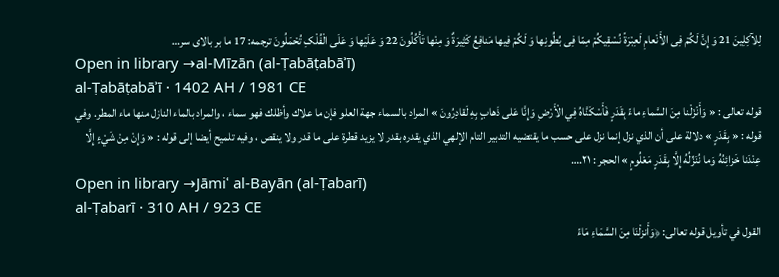لِلآکِلِینَ 21 وَ إِنَّ لَکُمْ فِی الأَنْعامِ لَعِبْرَةً نُسْقِیکُمْ مِمّا فِی بُطُونِها وَ لَکُمْ فِیها مَنافِعُ کَثِیرَةٌ وَ مِنْها تَأْکُلُونَ 22 وَ عَلَیْها وَ عَلَى الْفُلْکِ تُحْمَلُونَ ترجمه: 17 ما بر بالاى سر…
Open in library →al-Mīzān (al-Ṭabāṭabāʾī)
al-Ṭabāṭabāʾī · 1402 AH / 1981 CE
قوله تعالى : « وَأَنْزَلْنا مِنَ السَّماءِ ماءً بِقَدَرٍ فَأَسْكَنَّاهُ فِي الْأَرْضِ وَإِنَّا عَلى ذَهابٍ بِهِ لَقادِرُونَ » المراد بالسماء جهة العلو فإن ما علاك وأظلك فهو سماء ، والمراد بالماء النازل منها ماء المطر. وفي قوله : « بِقَدَرٍ » دلالة على أن الذي نزل إنما نزل على حسب ما يقتضيه التدبير التام الإلهي الذي يقدره بقدر لا يزيد قطرة على ما قدر ولا ينقص ، وفيه تلميح أيضا إلى قوله : « وَإِنْ مِنْ شَيْءٍ إِلَّا عِنْدَنا خَزائِنُهُ وَما نُنَزِّلُهُ إِلَّا بِقَدَرٍ مَعْلُومٍ » الحجر : ٢١.…
Open in library →Jāmiʿ al-Bayān (al-Ṭabarī)
al-Ṭabarī · 310 AH / 923 CE
القول في تأويل قوله تعالى: ﴿وَأَنزلْنَا مِنَ السَّمَاءِ مَاءً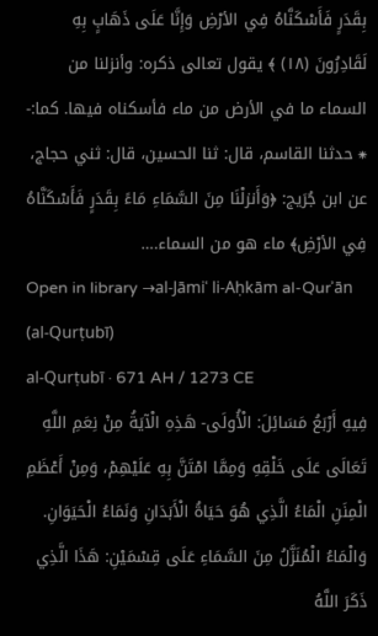بِقَدَرٍ فَأَسْكَنَّاهُ فِي الأرْضِ وَإِنَّا عَلَى ذَهَابٍ بِهِ لَقَادِرُونَ (١٨) ﴾ يقول تعالى ذكره: وأنزلنا من السماء ما في الأرض من ماء فأسكناه فيها. كما:- ⁕ حدثنا القاسم، قال: ثنا الحسين، قال: ثني حجاج، عن ابن جُرَيج: ﴿وَأَنزلْنَا مِنَ السَّمَاءِ مَاءً بِقَدَرٍ فَأَسْكَنَّاهُ فِي الأرْضِ﴾ ماء هو من السماء.…
Open in library →al-Jāmiʿ li-Aḥkām al-Qurʾān (al-Qurṭubī)
al-Qurṭubī · 671 AH / 1273 CE
فِيهِ أَرْبَعُ مَسَائِلَ: الْأُولَى- هَذِهِ الْآيَةُ مِنْ نِعَمِ اللَّهِ تَعَالَى عَلَى خَلْقِهِ وَمِمَّا امْتَنَّ بِهِ عَلَيْهِمْ، وَمِنْ أَعْظَمِ الْمِنَنِ الْمَاءُ الَّذِي هُوَ حَيَاةُ الْأَبَدَانِ وَنَمَاءُ الْحَيَوَانِ. وَالْمَاءُ الْمُنَزَّلُ مِنَ السَّمَاءِ عَلَى قِسْمَيْنِ: هَذَا الَّذِي ذَكَرَ اللَّهُ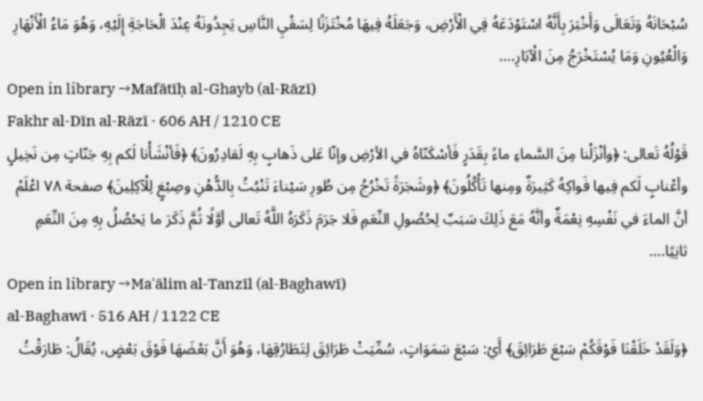سُبْحَانَهُ وَتَعَالَى وَأَخْبَرَ بِأَنَّهُ اسْتَوْدَعَهُ فِي الْأَرْضِ، وَجَعَلَهُ فِيهَا مُخْتَزَنًا لِسَقْيِ النَّاسِ يَجِدُونَهُ عِنْدَ الْحَاجَةِ إِلَيْهِ، وَهُوَ مَاءُ الْأَنْهَارِ وَالْعُيُونِ وَمَا يُسْتَخْرَجُ مِنَ الْآبَارِ.…
Open in library →Mafātīḥ al-Ghayb (al-Rāzī)
Fakhr al-Dīn al-Rāzī · 606 AH / 1210 CE
قَوْلُهُ تَعالى: ﴿وأنْزَلْنا مِنَ السَّماءِ ماءً بِقَدَرٍ فَأسْكَنّاهُ في الأرْضِ وإنّا عَلى ذَهابٍ بِهِ لَقادِرُونَ﴾ ﴿فَأنْشَأْنا لَكم بِهِ جَنّاتٍ مِن نَخِيلٍ وأعْنابٍ لَكم فِيها فَواكِهُ كَثِيرَةٌ ومِنها تَأْكُلُونَ﴾ ﴿وشَجَرَةً تَخْرُجُ مِن طُورِ سَيْناءَ تَنْبُتُ بِالدُّهْنِ وصِبْغٍ لِلْآكِلِينَ﴾ صفحة ٧٨ اعْلَمْ أنَّ الماءَ في نَفْسِهِ نِعْمَةٌ وأنَّهُ مَعَ ذَلِكَ سَبَبٌ لِحُصُولِ النِّعَمِ فَلا جَرَمَ ذَكَرَهُ اللَّهُ تَعالى أوَّلًا ثُمَّ ذَكَرَ ما يَحْصُلُ بِهِ مِنَ النِّعَمِ ثانِيًا.…
Open in library →Maʿālim al-Tanzīl (al-Baghawī)
al-Baghawī · 516 AH / 1122 CE
﴿وَلَقَدْ خَلَقْنَا فَوْقَكُمْ سَبْعَ طَرَائِقَ﴾ أَيْ: سَبْعَ سَمَوَاتٍ، سُمِّيَتْ طَرَائِقَ لِتَطَارُقِهَا، وَهُوَ أَنَّ بَعْضَهَا فَوْقَ بَعْضٍ، يُقَالُ: طَارَقْتُ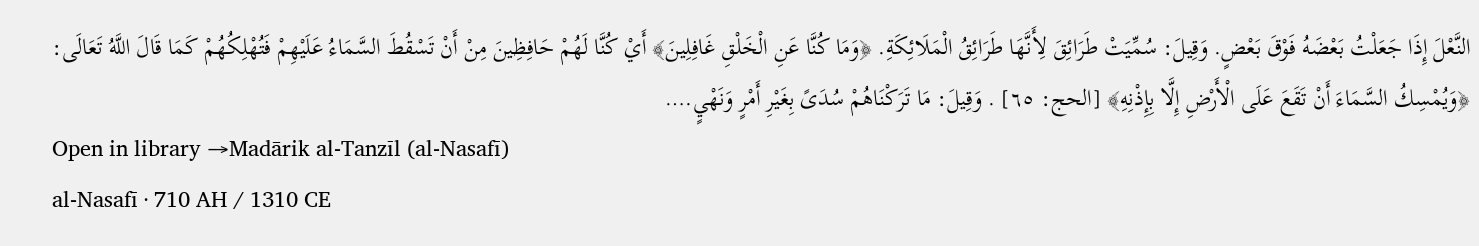النَّعْلَ إِذَا جَعَلْتُ بَعْضَهُ فَوْقَ بَعْضٍ. وَقِيلَ: سُمِّيَتْ طَرَائِقَ لِأَنَّهَا طَرَائِقُ الْمَلَائِكَةِ. ﴿وَمَا كُنَّا عَنِ الْخَلْقِ غَافِلِينَ﴾ أَيْ كُنَّا لَهُمْ حَافِظِينَ مِنْ أَنْ تَسْقُطَ السَّمَاءُ عَلَيْهِمْ فَتُهْلِكُهُمْ كَمَا قَالَ اللَّهُ تَعَالَى: ﴿وَيُمْسِكُ السَّمَاءَ أَنْ تَقَعَ عَلَى الْأَرْضِ إِلَّا بِإِذْنِهِ﴾ [الحج: ٦٥] . وَقِيلَ: مَا تَرَكْنَاهُمْ سُدَىً بِغَيْرِ أَمْرٍ وَنَهْيٍ.…
Open in library →Madārik al-Tanzīl (al-Nasafī)
al-Nasafī · 710 AH / 1310 CE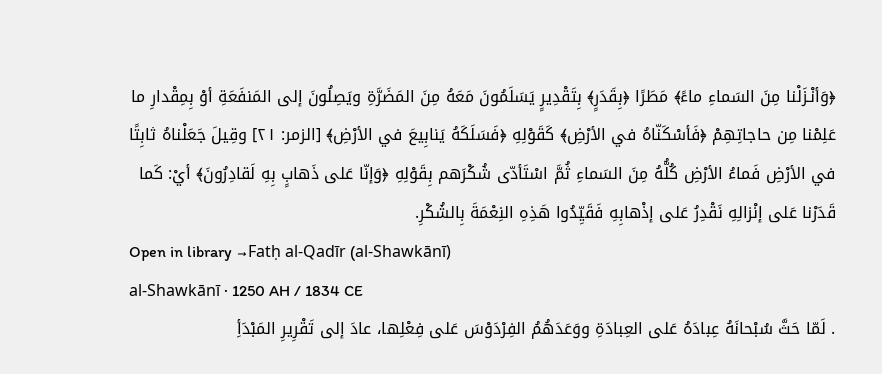﴿وَأنْـزَلْنا مِنَ السَماءِ ماءً﴾ مَطَرًا ﴿بِقَدَرٍ﴾ بِتَقْدِيرٍ يَسَلَمُونَ مَعَهُ مِنَ المَضَرَّةِ ويَصِلُونَ إلى المَنفَعَةِ أوْ بِمِقْدارِ ما عَلِمْنا مِن حاجاتِهِمْ ﴿فَأسْكَنّاهُ في الأرْضِ﴾ كَقَوْلِهِ ﴿فَسَلَكَهُ يَنابِيعَ في الأرْضِ﴾ [الزمر: ٢١] وقِيلَ جَعَلْناهُ ثابِتًا في الأرْضِ فَماءُ الأرْضِ كُلُّهُ مِنَ السَماءِ ثُمَّ اسْتَأدّى شُكْرَهم بِقَوْلِهِ ﴿وَإنّا عَلى ذَهابٍ بِهِ لَقادِرُونَ﴾ أيْ: كَما قَدَرْنا عَلى إنْزالِهِ نَقْدِرُ عَلى إذْهابِهِ فَقَيِّدُوا هَذِهِ النِعْمَةَ بِالشُكْرِ.
Open in library →Fatḥ al-Qadīr (al-Shawkānī)
al-Shawkānī · 1250 AH / 1834 CE
. لَمّا حَثَّ سُبْحانَهُ عِبادَهُ عَلى العِبادَةِ ووَعَدَهُمُ الفِرْدَوْسَ عَلى فِعْلِها، عادَ إلى تَقْرِيرِ المَبْدَأِ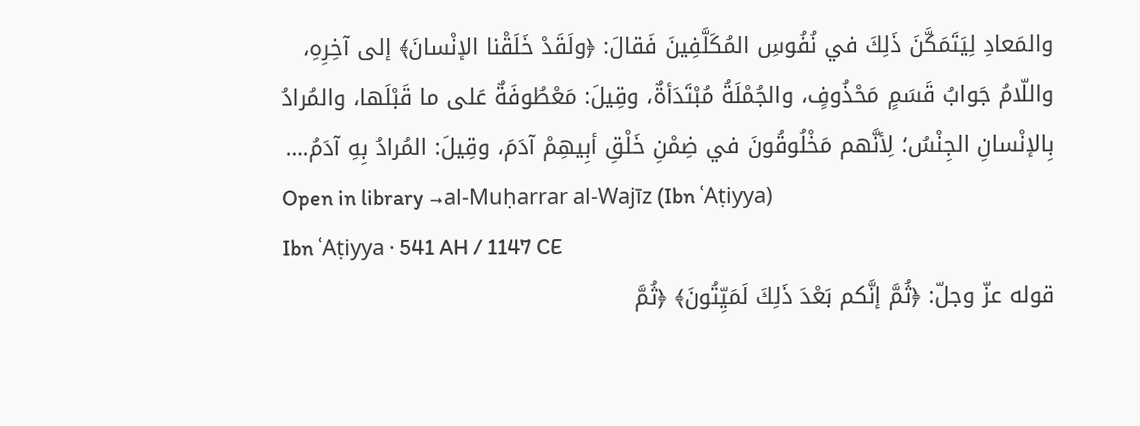والمَعادِ لِيَتَمَكَّنَ ذَلِكَ في نُفُوسِ المُكَلَّفِينَ فَقالَ: ﴿ولَقَدْ خَلَقْنا الإنْسانَ﴾ إلى آخِرِهِ، واللّامُ جَوابُ قَسَمٍ مَحْذُوفٍ، والجُمْلَةُ مُبْتَدَأةٌ، وقِيلَ: مَعْطُوفَةٌ عَلى ما قَبْلَها، والمُرادُ بِالإنْسانِ الجِنْسُ؛ لِأنَّهم مَخْلُوقُونَ في ضِمْنِ خَلْقِ أبِيهِمْ آدَمَ، وقِيلَ: المُرادُ بِهِ آدَمُ.…
Open in library →al-Muḥarrar al-Wajīz (Ibn ʿAṭiyya)
Ibn ʿAṭiyya · 541 AH / 1147 CE
قوله عزّ وجلّ: ﴿ثُمَّ إنَّكم بَعْدَ ذَلِكَ لَمَيِّتُونَ﴾ ﴿ثُمَّ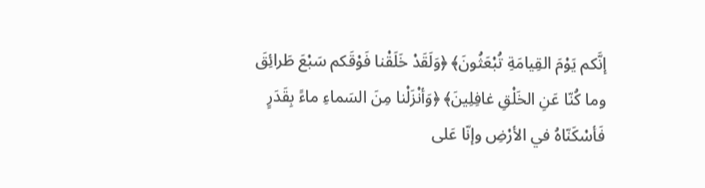إنَّكم يَوْمَ القِيامَةِ تُبْعَثُونَ﴾ ﴿وَلَقَدْ خَلَقْنا فَوْقَكم سَبْعَ طَرائِقَ وما كُنّا عَنِ الخَلْقِ غافِلِينَ﴾ ﴿وَأنْزَلْنا مِنَ السَماءِ ماءً بِقَدَرٍ فَأسْكَنّاهُ في الأرْضِ وإنّا عَلى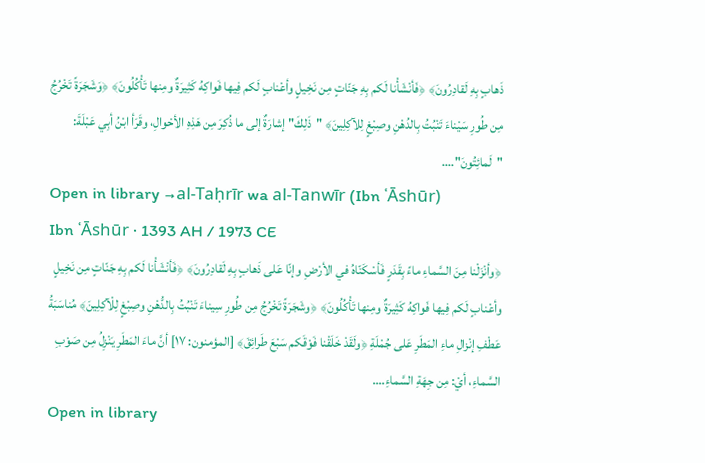ذَهابٍ بِهِ لَقادِرُونَ﴾ ﴿فَأنْشَأْنا لَكم بِهِ جَنّاتٍ مِن نَخِيلٍ وأعْنابٍ لَكم فِيها فَواكِهُ كَثِيرَةٌ ومِنها تَأْكُلُونَ﴾ ﴿وَشَجَرَةً تَخْرُجُ مِن طُورِ سَيْناءَ تَنْبُتُ بِالدُهْنِ وصِبْغٍ لِلآكِلِينَ﴾ "ذَلِكَ" إشارَةٌ إلى ما ذُكِرَ مِن هَذِهِ الأحْوالِ، وقَرَأ ابْنُ أبِي عَبْلَةَ: "لَمائِتُونَ".…
Open in library →al-Taḥrīr wa al-Tanwīr (Ibn ʿĀshūr)
Ibn ʿĀshūr · 1393 AH / 1973 CE
﴿وأنْزَلْنا مِنَ السَّماءِ ماءً بِقَدَرٍ فَأسْكَنّاهُ في الأرْضِ وإنّا عَلى ذَهابٍ بِهِ لَقادِرُونَ﴾ ﴿فَأنْشَأْنا لَكم بِهِ جَنّاتٍ مِن نَخِيلٍ وأعْنابٍ لَكم فِيها فَواكِهُ كَثِيرَةٌ ومِنها تَأْكُلُونَ﴾ ﴿وشَجَرَةً تَخْرُجُ مِن طُورِ سِيناءَ تَنْبُتُ بِالدُّهْنِ وصِبْغٍ لِلْآكِلِينَ﴾ مُناسَبَةُ عَطْفِ إنْزالِ ماءِ المَطَرِ عَلى جُمْلَةِ ﴿ولَقَدْ خَلَقْنا فَوْقَكم سَبْعَ طَرائِقَ﴾ [المؤمنون: ١٧] أنَّ ماءَ المَطَرِ يَنْزِلُ مِن صَوْبِ السَّماءِ، أيْ: مِن جِهَةِ السَّماءِ.…
Open in library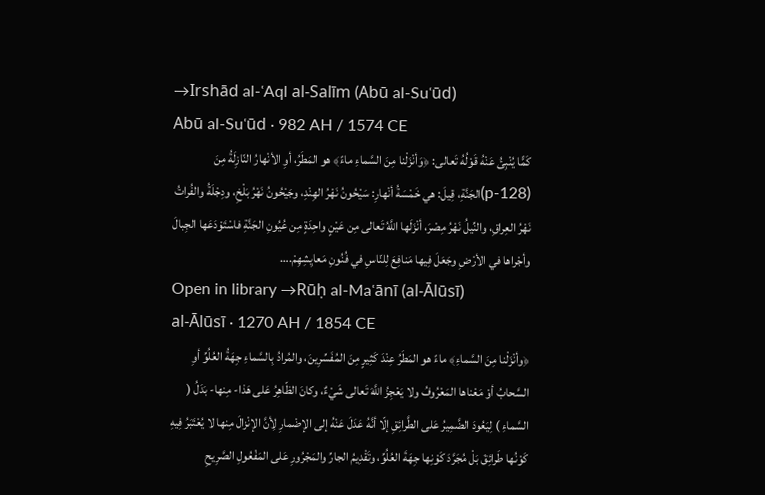→Irshād al-ʿAql al-Salīm (Abū al-Suʿūd)
Abū al-Suʿūd · 982 AH / 1574 CE
كَمًّا يُنْبِئُ عَنْهُ قَوْلُهُ تَعالى: ﴿وَأنْزَلْنا مِنَ السَّماءِ ماءً﴾ هو المَطَرُ، أوِ الأنْهارُ النّازِلَةُ مِنَ (p-128)الجَنَّةِ، قِيلَ: هي خَمْسَةُ أنْهارِ: سَيْحُونُ نَهْرُ الهِنْدِ، وجَيْحُونُ نَهْرُ بَلْخِ، ودِجْلَةُ والفُراتُ نَهْرُ العِراقِ، والنِّيلُ نَهْرُ مِصْرَ، أنْزَلَها اللَّهُ تَعالى مِن عَيْنٍ واحِدَةٍ مِن عُيُونِ الجَنَّةِ فاسْتَوْدَعَها الجِبالَ وأجْراها في الأرْضِ وجَعَلَ فِيها مَنافِعَ لِلنّاسِ في فُنُونِ مَعايِشِهِمْ.…
Open in library →Rūḥ al-Maʿānī (al-Ālūsī)
al-Ālūsī · 1270 AH / 1854 CE
﴿وأنْزَلْنا مِنَ السَّماءِ﴾ ماءً هو المَطَرُ عِنْدَ كَثِيرٍ مِنَ المُفَسِّرِينَ، والمُرادُ بِالسَّماءِ جِهَةُ العُلُوِّ أوِ السَّحابُ أوْ مَعْناها المَعْرُوفُ ولا يَعْجِزُ اللَّهَ تَعالى شَيْءٌ، وكانَ الظّاهِرُ عَلى هَذا- مِنها- بَدَلُ ( السَّماءِ ) لِيَعُودَ الضَّمِيرُ عَلى الطَّرائِقِ إلّا أنَّهُ عَدَلَ عَنْهُ إلى الإضْمارِ لِأنَّ الإنْزالَ مِنها لا يُعْتَبَرُ فِيهِ كَوْنُها طَرائِقَ بَلْ مُجَرَّدَ كَوْنِها جِهَةَ العُلُوِّ، وتَقْدِيمُ الجارِّ والمَجْرُورِ عَلى المَفْعُولِ الصَّرِيحِ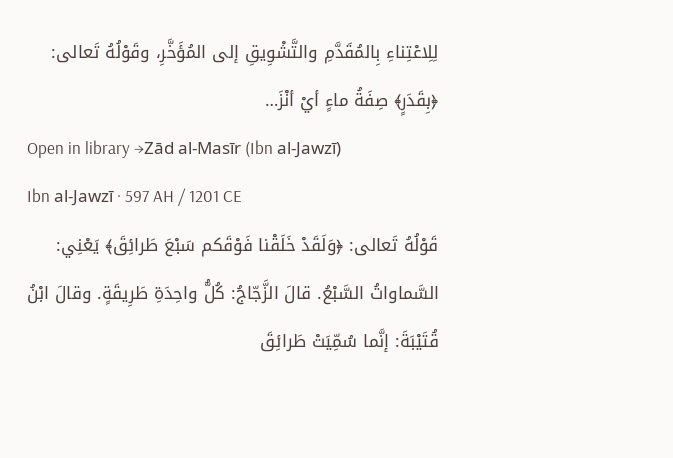لِلِاعْتِناءِ بِالمُقَدَّمِ والتَّشْوِيقِ إلى المُؤَخَّرِ، وقَوْلُهُ تَعالى: ﴿بِقَدَرٍ﴾ صِفَةُ ماءٍ أيْ أنْزَ…
Open in library →Zād al-Masīr (Ibn al-Jawzī)
Ibn al-Jawzī · 597 AH / 1201 CE
قَوْلُهُ تَعالى: ﴿وَلَقَدْ خَلَقْنا فَوْقَكم سَبْعَ طَرائِقَ﴾ يَعْنِي: السَّماواتُ السَّبْعُ. قالَ الزَّجّاجُ: كُلُّ واحِدَةِ طَرِيقَةٍ. وقالَ ابْنُ قُتَيْبَةَ: إنَّما سُمِّيَتْ طَرائِقَ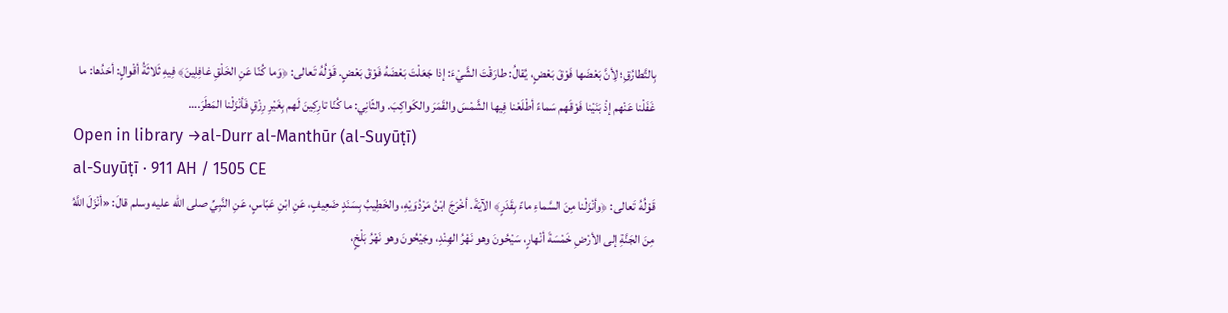بِالتَّطارُقِ؛ لِأنَّ بَعْضَها فَوْقَ بَعْضٍ، يُقالُ: طارَقْتَ الشَّيْءَ: إذا جَعَلْتَ بَعْضَهُ فَوْقَ بَعْضٍ. قَوْلُهُ تَعالى: ﴿وَما كُنّا عَنِ الخَلْقِ غافِلِينَ﴾ فِيهِ ثَلاثَةُ أقْوالٍ: أحَدُها: ما غَفَلْنا عَنْهم إذْ بَنَيْنا فَوْقَهم سَماءً أطْلَعْنا فِيها الشَّمْسَ والقَمَرَ والكَواكِبَ. والثّانِي: ما كُنّا تارِكِينَ لَهم بِغَيْرِ رِزْقٍ فَأنْزَلْنا المَطَرَ.…
Open in library →al-Durr al-Manthūr (al-Suyūṭī)
al-Suyūṭī · 911 AH / 1505 CE
قَوْلُهُ تَعالى: ﴿وأنْزَلْنا مِنَ السَّماءِ ماءً بِقَدَرٍ﴾ الآيَةَ. أخْرَجَ ابْنُ مَرْدُوَيْهِ، والخَطِيبُ بِسَنَدٍ ضَعِيفٍ، عَنِ ابْنِ عَبّاسٍ، عَنِ النَّبِيِّ صلى الله عليه وسلم قالَ: «أنْزَلَ اللَّهُ مِنَ الجَنَّةِ إلى الأرْضِ خَمْسَةَ أنْهارٍ، سَيْحُونَ وهو نَهْرُ الهِنْدِ، وجَيْحُونَ وهو نَهْرُ بَلْخٍ،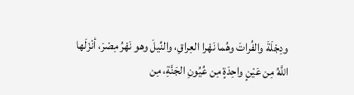ودِجْلَةَ والفُراتَ وهُما نَهْرا العِراقِ، والنِّيلَ وهو نَهْرُ مِصْرَ، أنْزَلَها اللَّهُ مِن عَيْنٍ واحِدَةٍ مِن عُيُونِ الجَنَّةِ، مِن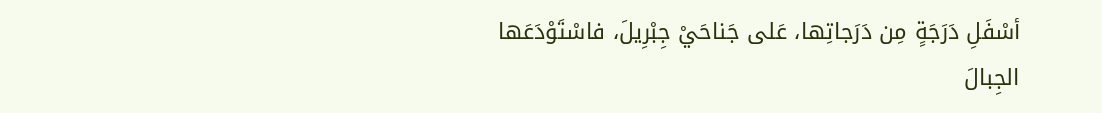أسْفَلِ دَرَجَةٍ مِن دَرَجاتِها، عَلى جَناحَيْ جِبْرِيلَ، فاسْتَوْدَعَها الجِبالَ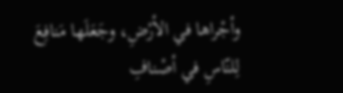وأجْراها في الأرْضِ، وجَعَلَها مَنافِعَ لِلنّاسِ في أصْنافِ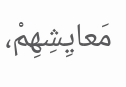مَعايِشِهِمْ،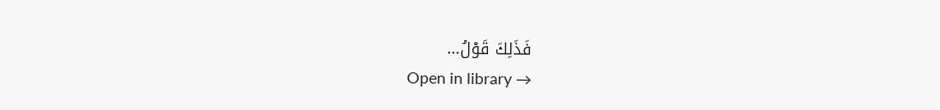فَذَلِكَ قَوْلُ…
Open in library →